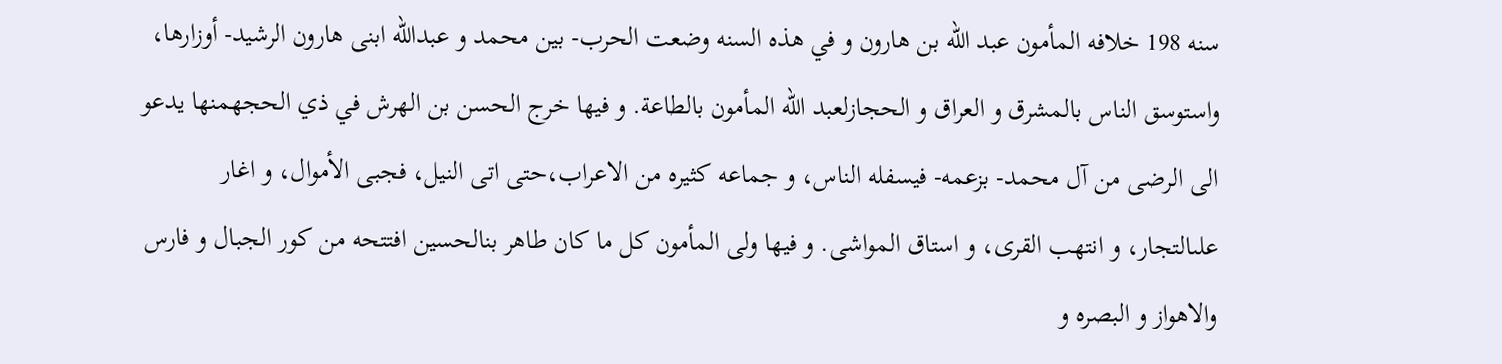سنه 198 خلافه المأمون عبد الله بن هارون و في هذه السنه وضعت الحرب- بين محمد و عبدالله ابنى هارون الرشيد- أوزارها، واستوسق الناس بالمشرق و العراق و الحجازلعبد الله المأمون بالطاعة. و فيها خرج الحسن بن الهرش في ذي الحجهمنها يدعو الى الرضى من آل محمد- بزعمه- فيسفله الناس، و جماعه كثيره من الاعراب،حتى اتى النيل، فجبى الأموال، و اغار علىالتجار، و انتهب القرى، و استاق المواشى. و فيها ولى المأمون كل ما كان طاهر بنالحسين افتتحه من كور الجبال و فارس والاهواز و البصره و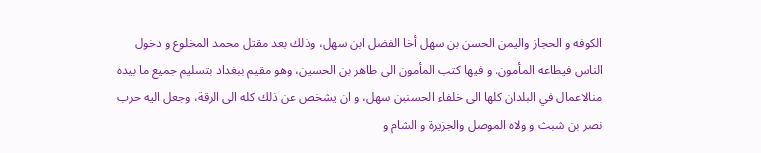الكوفه و الحجاز واليمن الحسن بن سهل أخا الفضل ابن سهل، وذلك بعد مقتل محمد المخلوع و دخول الناس فيطاعه المأمون. و فيها كتب المأمون الى طاهر بن الحسين، وهو مقيم ببغداد بتسليم جميع ما بيده منالاعمال في البلدان كلها الى خلفاء الحسنبن سهل، و ان يشخص عن ذلك كله الى الرقة، وجعل اليه حرب نصر بن شبث و ولاه الموصل والجزيرة و الشام و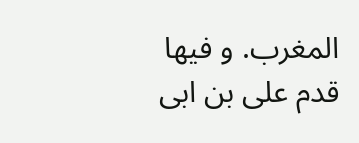المغرب. و فيها قدم على بن ابى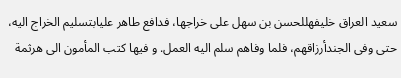سعيد العراق خليفهللحسن بن سهل على خراجها، فدافع طاهر عليابتسليم الخراج اليه، حتى وفى الجندأرزاقهم، فلما وفاهم سلم اليه العمل. و فيها كتب المأمون الى هرثمة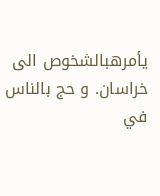يأمرهبالشخوص الى خراسان. و حج بالناس في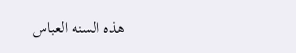هذه السنه العباس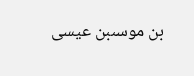بن موسىبن عيسى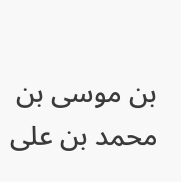بن موسى بن محمد بن على